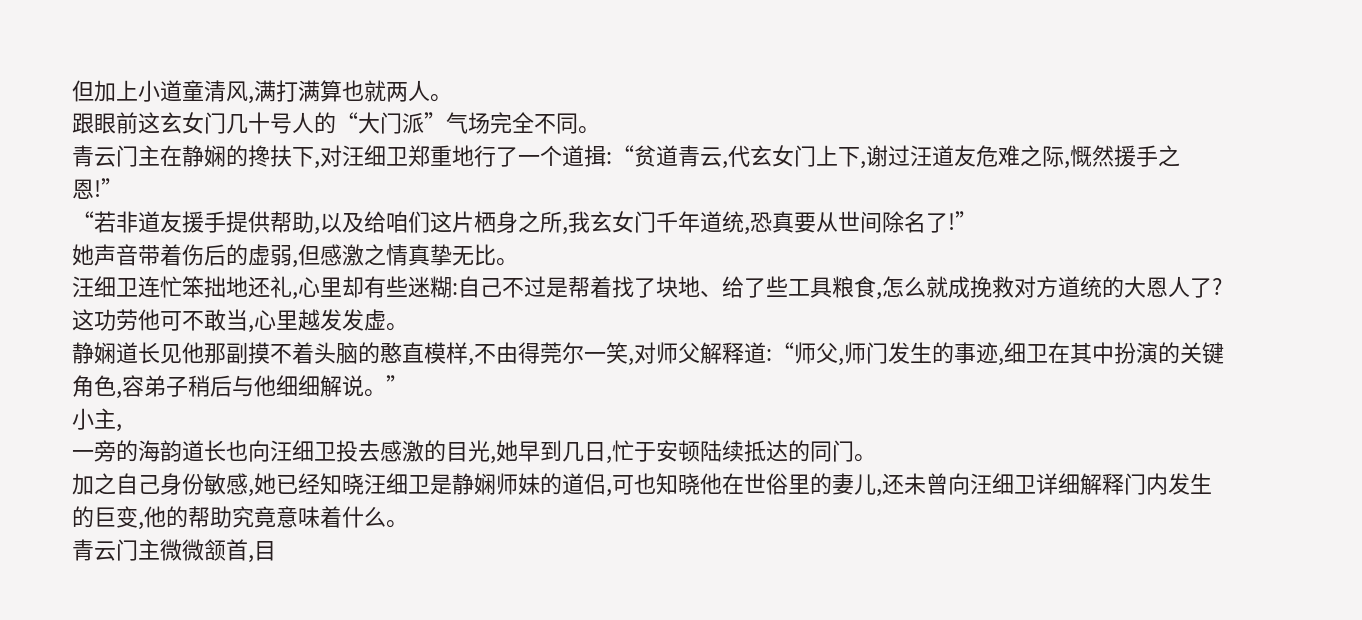但加上小道童清风,满打满算也就两人。
跟眼前这玄女门几十号人的“大门派”气场完全不同。
青云门主在静娴的搀扶下,对汪细卫郑重地行了一个道揖:“贫道青云,代玄女门上下,谢过汪道友危难之际,慨然援手之恩!”
“若非道友援手提供帮助,以及给咱们这片栖身之所,我玄女门千年道统,恐真要从世间除名了!”
她声音带着伤后的虚弱,但感激之情真挚无比。
汪细卫连忙笨拙地还礼,心里却有些迷糊:自己不过是帮着找了块地、给了些工具粮食,怎么就成挽救对方道统的大恩人了?
这功劳他可不敢当,心里越发发虚。
静娴道长见他那副摸不着头脑的憨直模样,不由得莞尔一笑,对师父解释道:“师父,师门发生的事迹,细卫在其中扮演的关键角色,容弟子稍后与他细细解说。”
小主,
一旁的海韵道长也向汪细卫投去感激的目光,她早到几日,忙于安顿陆续抵达的同门。
加之自己身份敏感,她已经知晓汪细卫是静娴师妹的道侣,可也知晓他在世俗里的妻儿,还未曾向汪细卫详细解释门内发生的巨变,他的帮助究竟意味着什么。
青云门主微微颔首,目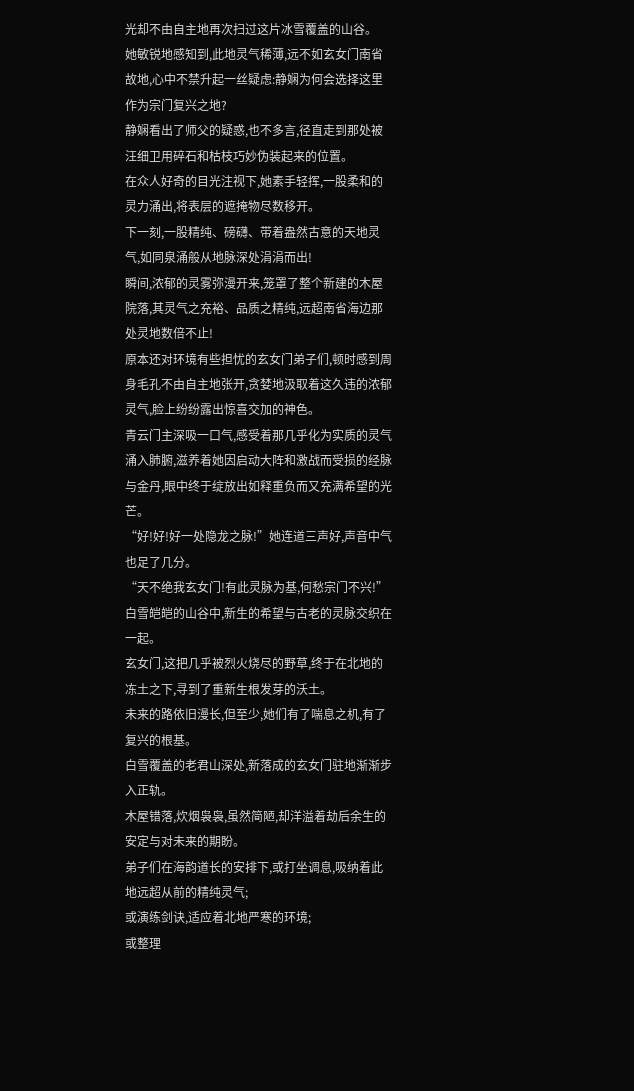光却不由自主地再次扫过这片冰雪覆盖的山谷。
她敏锐地感知到,此地灵气稀薄,远不如玄女门南省故地,心中不禁升起一丝疑虑:静娴为何会选择这里作为宗门复兴之地?
静娴看出了师父的疑惑,也不多言,径直走到那处被汪细卫用碎石和枯枝巧妙伪装起来的位置。
在众人好奇的目光注视下,她素手轻挥,一股柔和的灵力涌出,将表层的遮掩物尽数移开。
下一刻,一股精纯、磅礴、带着盎然古意的天地灵气,如同泉涌般从地脉深处涓涓而出!
瞬间,浓郁的灵雾弥漫开来,笼罩了整个新建的木屋院落,其灵气之充裕、品质之精纯,远超南省海边那处灵地数倍不止!
原本还对环境有些担忧的玄女门弟子们,顿时感到周身毛孔不由自主地张开,贪婪地汲取着这久违的浓郁灵气,脸上纷纷露出惊喜交加的神色。
青云门主深吸一口气,感受着那几乎化为实质的灵气涌入肺腑,滋养着她因启动大阵和激战而受损的经脉与金丹,眼中终于绽放出如释重负而又充满希望的光芒。
“好!好!好一处隐龙之脉!”她连道三声好,声音中气也足了几分。
“天不绝我玄女门!有此灵脉为基,何愁宗门不兴!”
白雪皑皑的山谷中,新生的希望与古老的灵脉交织在一起。
玄女门,这把几乎被烈火烧尽的野草,终于在北地的冻土之下,寻到了重新生根发芽的沃土。
未来的路依旧漫长,但至少,她们有了喘息之机,有了复兴的根基。
白雪覆盖的老君山深处,新落成的玄女门驻地渐渐步入正轨。
木屋错落,炊烟袅袅,虽然简陋,却洋溢着劫后余生的安定与对未来的期盼。
弟子们在海韵道长的安排下,或打坐调息,吸纳着此地远超从前的精纯灵气;
或演练剑诀,适应着北地严寒的环境;
或整理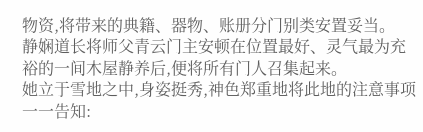物资,将带来的典籍、器物、账册分门别类安置妥当。
静娴道长将师父青云门主安顿在位置最好、灵气最为充裕的一间木屋静养后,便将所有门人召集起来。
她立于雪地之中,身姿挺秀,神色郑重地将此地的注意事项一一告知: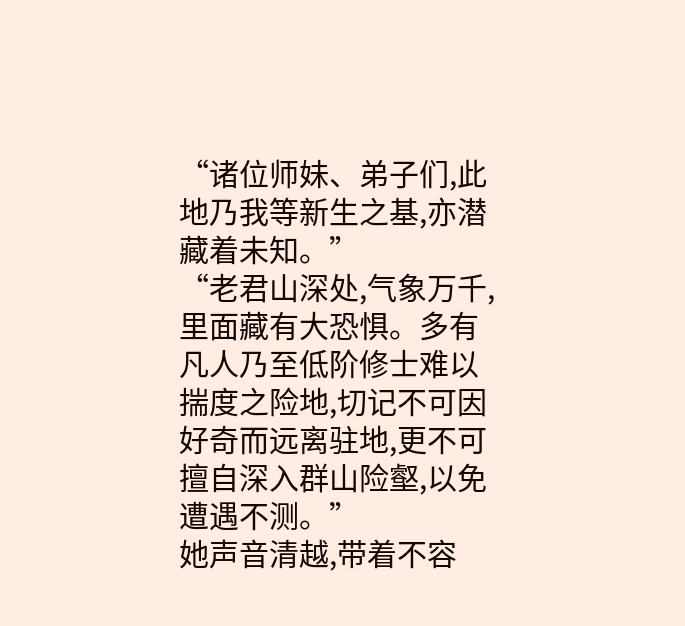“诸位师妹、弟子们,此地乃我等新生之基,亦潜藏着未知。”
“老君山深处,气象万千,里面藏有大恐惧。多有凡人乃至低阶修士难以揣度之险地,切记不可因好奇而远离驻地,更不可擅自深入群山险壑,以免遭遇不测。”
她声音清越,带着不容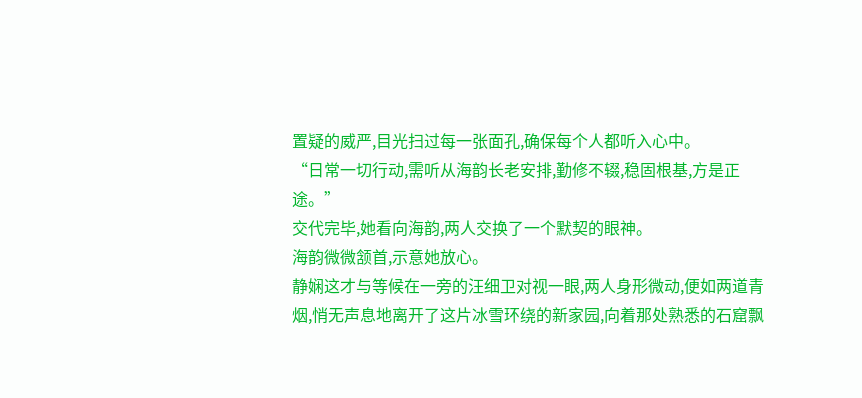置疑的威严,目光扫过每一张面孔,确保每个人都听入心中。
“日常一切行动,需听从海韵长老安排,勤修不辍,稳固根基,方是正途。”
交代完毕,她看向海韵,两人交换了一个默契的眼神。
海韵微微颔首,示意她放心。
静娴这才与等候在一旁的汪细卫对视一眼,两人身形微动,便如两道青烟,悄无声息地离开了这片冰雪环绕的新家园,向着那处熟悉的石窟飘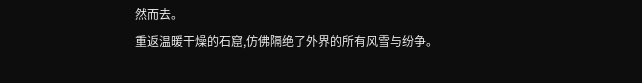然而去。
重返温暖干燥的石窟,仿佛隔绝了外界的所有风雪与纷争。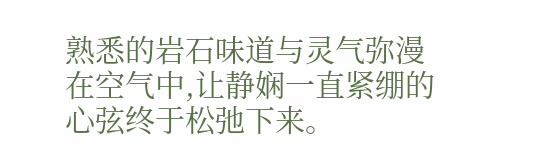熟悉的岩石味道与灵气弥漫在空气中,让静娴一直紧绷的心弦终于松弛下来。